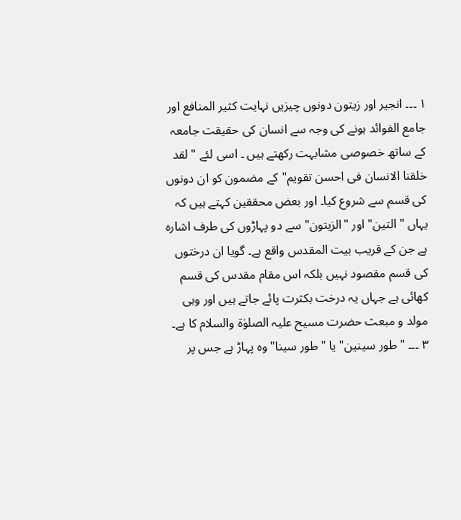۱ ۔۔۔ انجیر اور زیتون دونوں چیزیں نہایت کثیر المنافع اور جامع الفوائد ہونے کی وجہ سے انسان کی حقیقت جامعہ کے ساتھ خصوصی مشابہت رکھتے ہیں ۔ اسی لئے "لقد خلقنا الانسان فی احسن تقویم" کے مضمون کو ان دونوں کی قسم سے شروع کیا۔ اور بعض محققین کہتے ہیں کہ یہاں "التین"اور "الزیتون" سے دو پہاڑوں کی طرف اشارہ ہے جن کے قریب بیت المقدس واقع ہے۔ گویا ان درختوں کی قسم مقصود نہیں بلکہ اس مقام مقدس کی قسم کھائی ہے جہاں یہ درخت بکثرت پائے جاتے ہیں اور وہی مولد و مبعث حضرت مسیح علیہ الصلوٰۃ والسلام کا ہے۔
۳ ۔۔۔ "طور سینین" یا "طور سینا" وہ پہاڑ ہے جس پر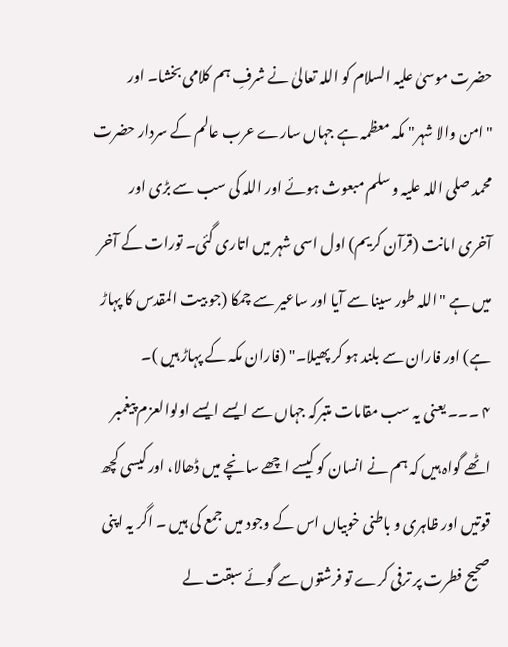حضرت موسیٰ علیہ السلام کو اللہ تعالیٰ نے شرفِ ہم کلامی بخشا۔ اور "امن والا شہر" مکہ معظمہ ہے جہاں سارے عرب عالم کے سردار حضرت محمد صلی اللہ علیہ و سلم مبعوث ہوئے اور اللہ کی سب سے بڑی اور آخری امانت (قرآن کریم) اول اسی شہر میں اتاری گئی۔ تورات کے آخر میں ہے "اللہ طور سینا سے آیا اور ساعیر سے چمکا (جو بیت المقدس کا پہاڑ ہے) اور فاران سے بلند ہو کر پھیلا۔" (فاران مکہ کے پہاڑ ہیں )۔
۴ ۔۔۔ یعنی یہ سب مقامات متبرکہ جہاں سے ایسے ایسے اولوالعزم پیغمبر اٹھے گواہ ہیں کہ ہم نے انسان کو کیسے اچھے سانچے میں ڈھالا، اور کیسی کچھ قوتیں اور ظاہری و باطنی خوبیاں اس کے وجود میں جمع کی ہیں ۔ اگر یہ اپنی صحیح فطرت پر ترفی کرے تو فرشتوں سے گوئے سبقت لے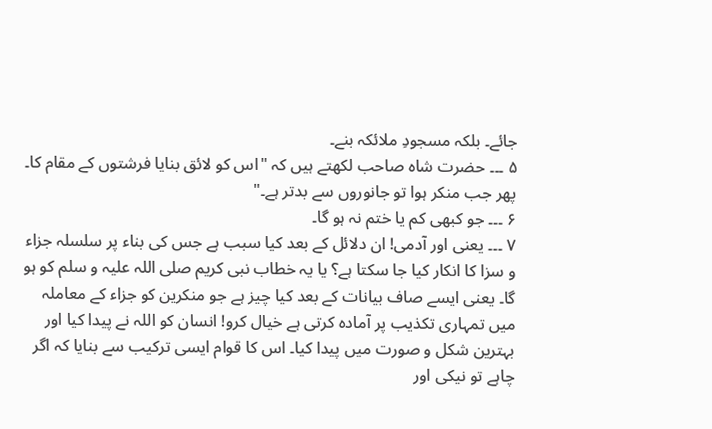جائے۔ بلکہ مسجودِ ملائکہ بنے۔
۵ ۔۔۔ حضرت شاہ صاحب لکھتے ہیں کہ "اس کو لائق بنایا فرشتوں کے مقام کا۔ پھر جب منکر ہوا تو جانوروں سے بدتر ہے۔"
۶ ۔۔۔ جو کبھی کم یا ختم نہ ہو گا۔
۷ ۔۔۔ یعنی اور آدمی! ان دلائل کے بعد کیا سبب ہے جس کی بناء پر سلسلہ جزاء و سزا کا انکار کیا جا سکتا ہے؟ یا یہ خطاب نبی کریم صلی اللہ علیہ و سلم کو ہو گا۔ یعنی ایسے صاف بیانات کے بعد کیا چیز ہے جو منکرین کو جزاء کے معاملہ میں تمہاری تکذیب پر آمادہ کرتی ہے خیال کرو! انسان کو اللہ نے پیدا کیا اور بہترین شکل و صورت میں پیدا کیا۔ اس کا قوام ایسی ترکیب سے بنایا کہ اگر چاہے تو نیکی اور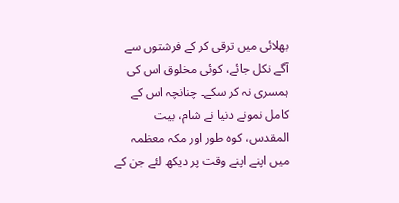بھلائی میں ترقی کر کے فرشتوں سے آگے نکل جائے، کوئی مخلوق اس کی ہمسری نہ کر سکے۔ چنانچہ اس کے کامل نمونے دنیا نے شام، بیت المقدس، کوہ طور اور مکہ معظمہ میں اپنے اپنے وقت پر دیکھ لئے جن کے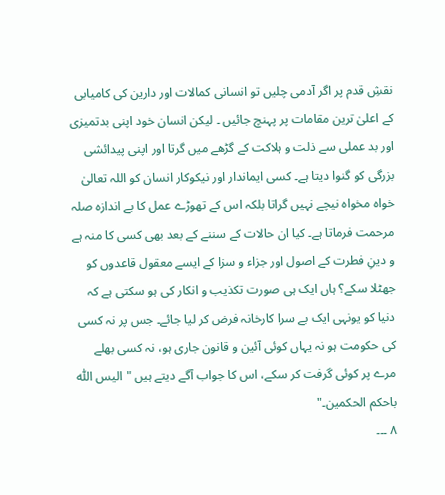نقشِ قدم پر اگر آدمی چلیں تو انسانی کمالات اور دارین کی کامیابی کے اعلیٰ ترین مقامات پر پہنچ جائیں ۔ لیکن انسان خود اپنی بدتمیزی اور بد عملی سے ذلت و ہلاکت کے گڑھے میں گرتا اور اپنی پیدائشی بزرگی کو گنوا دیتا ہے۔ کسی ایماندار اور نیکوکار انسان کو اللہ تعالیٰ خواہ مخواہ نیچے نہیں گراتا بلکہ اس کے تھوڑے عمل کا بے اندازہ صلہ مرحمت فرماتا ہے۔ کیا ان حالات کے سننے کے بعد بھی کسی کا منہ ہے و دینِ فطرت کے اصول اور جزاء و سزا کے ایسے معقول قاعدوں کو جھٹلا سکے؟ ہاں ایک ہی صورت تکذیب و انکار کی ہو سکتی ہے کہ دنیا کو یونہی ایک بے سرا کارخانہ فرض کر لیا جائے۔ جس پر نہ کسی کی حکومت ہو نہ یہاں کوئی آئین و قانون جاری ہو، نہ کسی بھلے مرے پر کوئی گرفت کر سکے، اس کا جواب آگے دیتے ہیں "الیس اللّٰہ باحکم الحکمین۔"
۸ ۔۔۔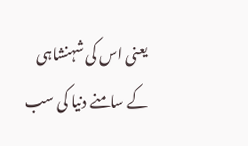یعنی اس کی شہنشاہی کے سامنے دنیا کی سب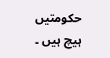حکومتیں ہیچ ہیں ۔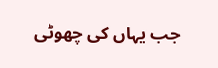جب یہاں کی چھوٹی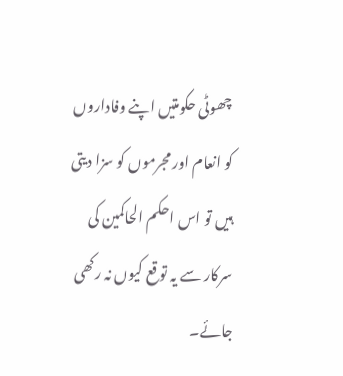چھوٹی حکومتیں اپنے وفاداروں کو انعام اور مجرموں کو سزا دیتی ہیں تو اس احکم الحاکمین کی سرکار سے یہ توقع کیوں نہ رکھی جائے۔